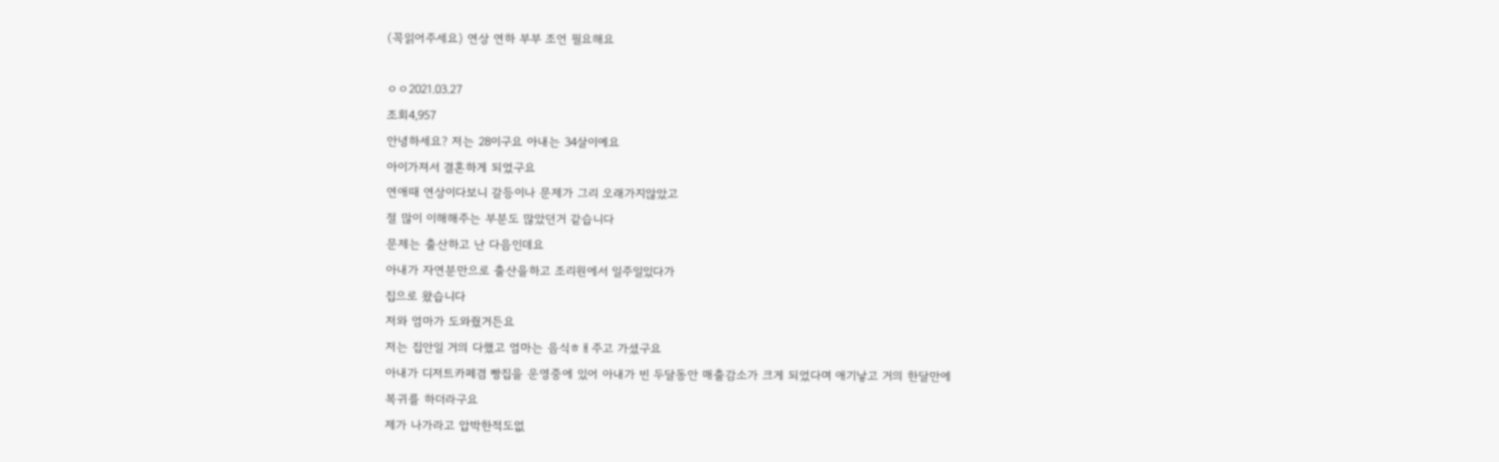(꼭읽어주세요) 연상 연하 부부 조언 필요해요

ㅇㅇ2021.03.27
조회4,957
안녕하세요? 저는 28이구요 아내는 34살이예요
아이가져서 결혼하게 되었구요
연애때 연상이다보니 갈등이나 문제가 그리 오래가지않았고
절 많이 이해해주는 부분도 많았던거 같습니다
문제는 출산하고 난 다음인데요
아내가 자연분만으로 출산을하고 조리원에서 일주일있다가
집으로 왔습니다
저와 엄마가 도와줬거든요
저는 집안일 거의 다했고 엄마는 음식ㅎㅐ주고 가셨구요
아내가 디저트카페겸 빵집을 운영중에 있어 아내가 빈 두달동안 매출감소가 크게 되었다며 애기낳고 거의 한달만에
복귀를 하더라구요
제가 나가라고 압박한적도없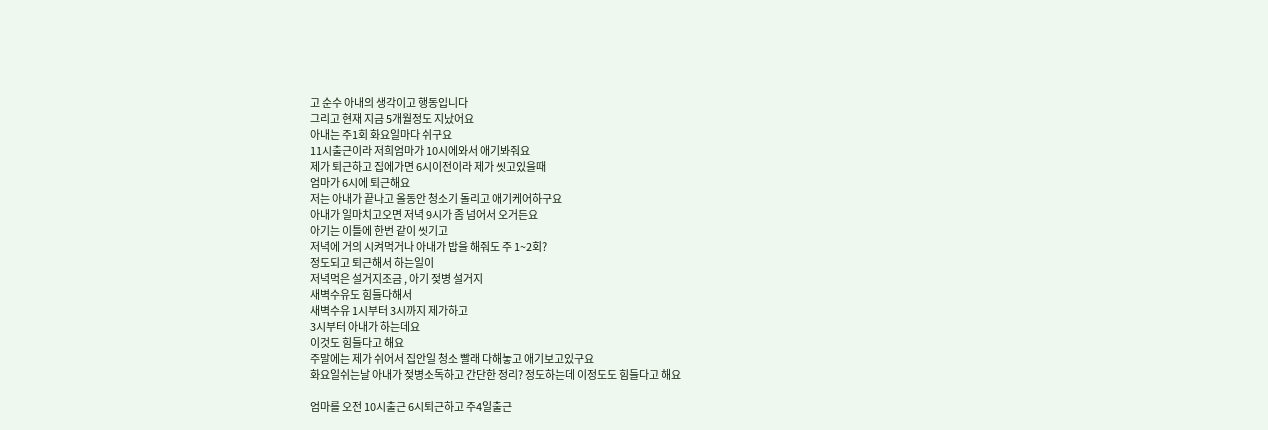고 순수 아내의 생각이고 행동입니다
그리고 현재 지금 5개월정도 지났어요
아내는 주1회 화요일마다 쉬구요
11시출근이라 저희엄마가 10시에와서 애기봐줘요
제가 퇴근하고 집에가면 6시이전이라 제가 씻고있을때
엄마가 6시에 퇴근해요
저는 아내가 끝나고 올동안 청소기 돌리고 애기케어하구요
아내가 일마치고오면 저녁 9시가 좀 넘어서 오거든요
아기는 이틀에 한번 같이 씻기고
저녁에 거의 시켜먹거나 아내가 밥을 해줘도 주 1~2회?
정도되고 퇴근해서 하는일이
저녁먹은 설거지조금 , 아기 젖병 설거지
새벽수유도 힘들다해서
새벽수유 1시부터 3시까지 제가하고
3시부터 아내가 하는데요
이것도 힘들다고 해요
주말에는 제가 쉬어서 집안일 청소 빨래 다해놓고 애기보고있구요
화요일쉬는날 아내가 젖병소독하고 간단한 정리? 정도하는데 이정도도 힘들다고 해요

엄마를 오전 10시출근 6시퇴근하고 주4일출근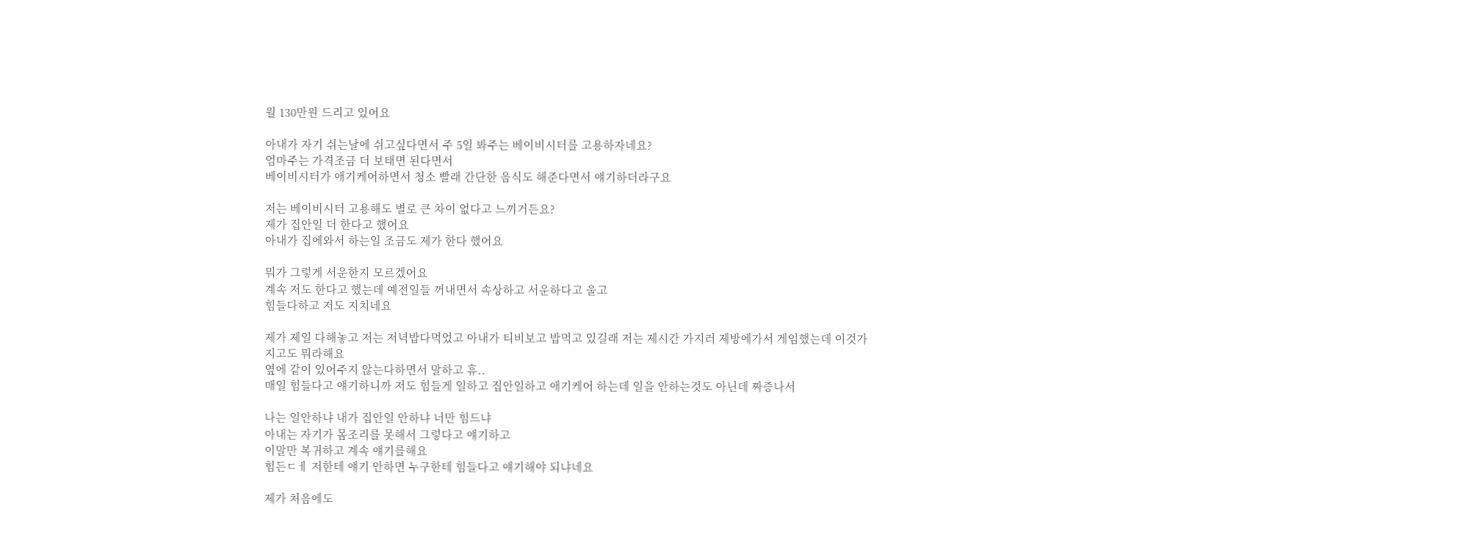월 130만원 드리고 있어요

아내가 자기 쉬는날에 쉬고싶다면서 주 5일 봐주는 베이비시터를 고용하자네요?
엄마주는 가격조금 더 보태면 된다면서
베이비시터가 애기케어하면서 청소 빨래 간단한 음식도 해준다면서 얘기하더라구요

저는 베이비시터 고용해도 별로 큰 차이 없다고 느끼거든요?
제가 집안일 더 한다고 했어요
아내가 집에와서 하는일 조금도 제가 한다 했어요

뭐가 그렇게 서운한지 모르겠어요
계속 저도 한다고 했는데 예전일들 꺼내면서 속상하고 서운하다고 울고
힘들다하고 저도 지치네요

제가 제일 다해놓고 저는 저녁밥다먹었고 아내가 티비보고 밥먹고 있길래 저는 제시간 가지러 제방에가서 게임했는데 이것가지고도 뭐라해요
옆에 같이 있어주지 않는다하면서 말하고 휴..
매일 힘들다고 얘기하니까 저도 힘들게 일하고 집안일하고 애기케어 하는데 일을 안하는것도 아닌데 짜증나서

나는 일안하냐 내가 집안일 안하냐 너만 힘드냐
아내는 자기가 몸조리를 못해서 그렇다고 얘기하고
이말만 복귀하고 계속 얘기를해요
힘든ㄷㅔ 저한테 얘기 안하면 누구한테 힘들다고 얘기해야 되냐네요

제가 처음에도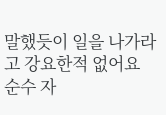말했듯이 일을 나가라고 강요한적 없어요
순수 자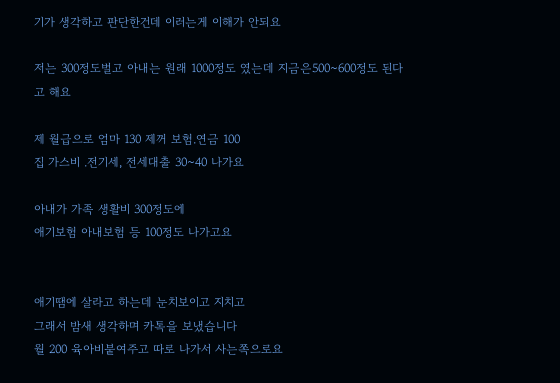기가 생각하고 판단한건데 이러는게 이해가 안되요

저는 300정도벌고 아내는 원래 1000정도 였는데 지금은500~600정도 된다고 해요

제 월급으로 엄마 130 제꺼 보험.연금 100
집 가스비 .전기세, 전세대출 30~40 나가요

아내가 가족 생활비 300정도에
애기보험 아내보험 등 100정도 나가고요


애기땜에 살라고 하는데 눈치보이고 지치고
그래서 밤새 생각하며 카톡을 보냈습니다
월 200 육아비붙여주고 따로 나가서 사는쪽으로요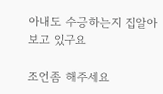아내도 수긍하는지 집알아보고 있구요

조언좀 해주세요